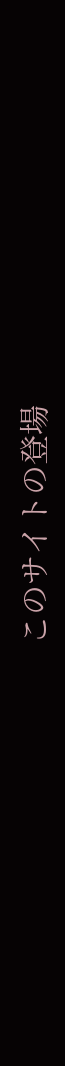このサイトの登場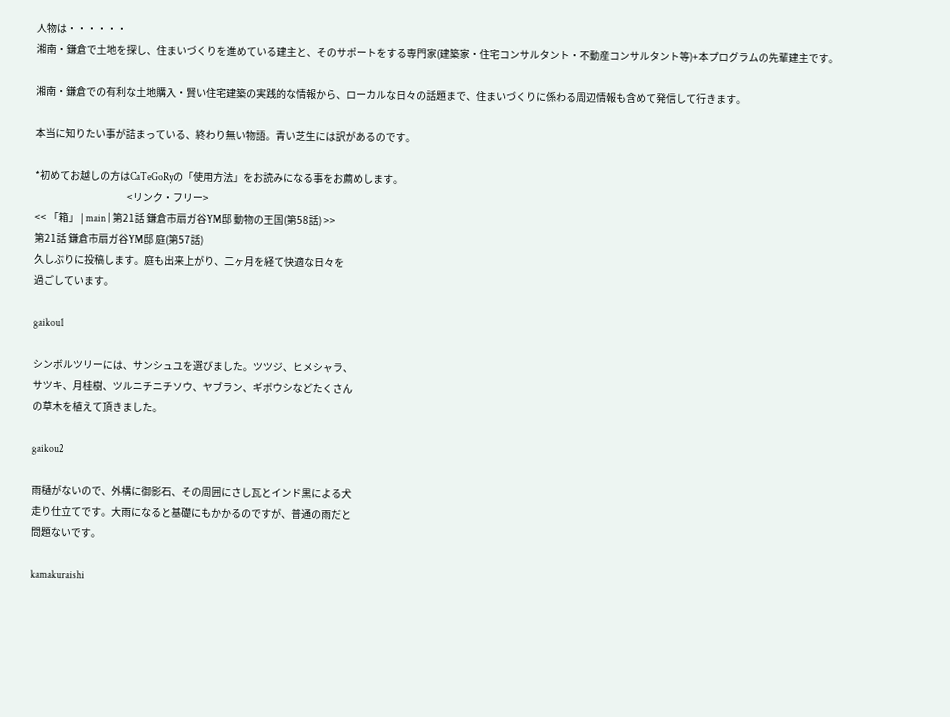人物は・・・・・・
湘南・鎌倉で土地を探し、住まいづくりを進めている建主と、そのサポートをする専門家(建築家・住宅コンサルタント・不動産コンサルタント等)+本プログラムの先輩建主です。

湘南・鎌倉での有利な土地購入・賢い住宅建築の実践的な情報から、ローカルな日々の話題まで、住まいづくりに係わる周辺情報も含めて発信して行きます。

本当に知りたい事が詰まっている、終わり無い物語。青い芝生には訳があるのです。

*初めてお越しの方はCaTeGoRyの「使用方法」をお読みになる事をお薦めします。
                                              <リンク・フリー>
<< 「箱」 | main | 第21話 鎌倉市扇ガ谷YM邸 動物の王国(第58話) >>
第21話 鎌倉市扇ガ谷YM邸 庭(第57話)
久しぶりに投稿します。庭も出来上がり、二ヶ月を経て快適な日々を
過ごしています。

gaikou1

シンボルツリーには、サンシュユを選びました。ツツジ、ヒメシャラ、
サツキ、月桂樹、ツルニチニチソウ、ヤブラン、ギボウシなどたくさん
の草木を植えて頂きました。

gaikou2

雨樋がないので、外構に御影石、その周囲にさし瓦とインド黒による犬
走り仕立てです。大雨になると基礎にもかかるのですが、普通の雨だと
問題ないです。

kamakuraishi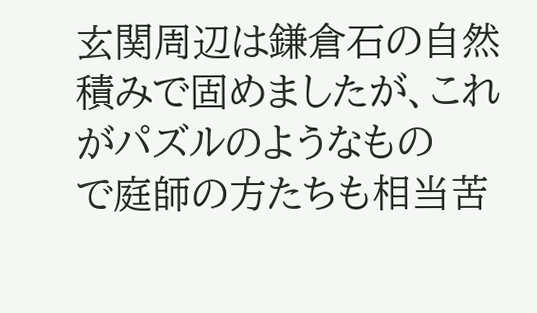玄関周辺は鎌倉石の自然積みで固めましたが、これがパズルのようなもの
で庭師の方たちも相当苦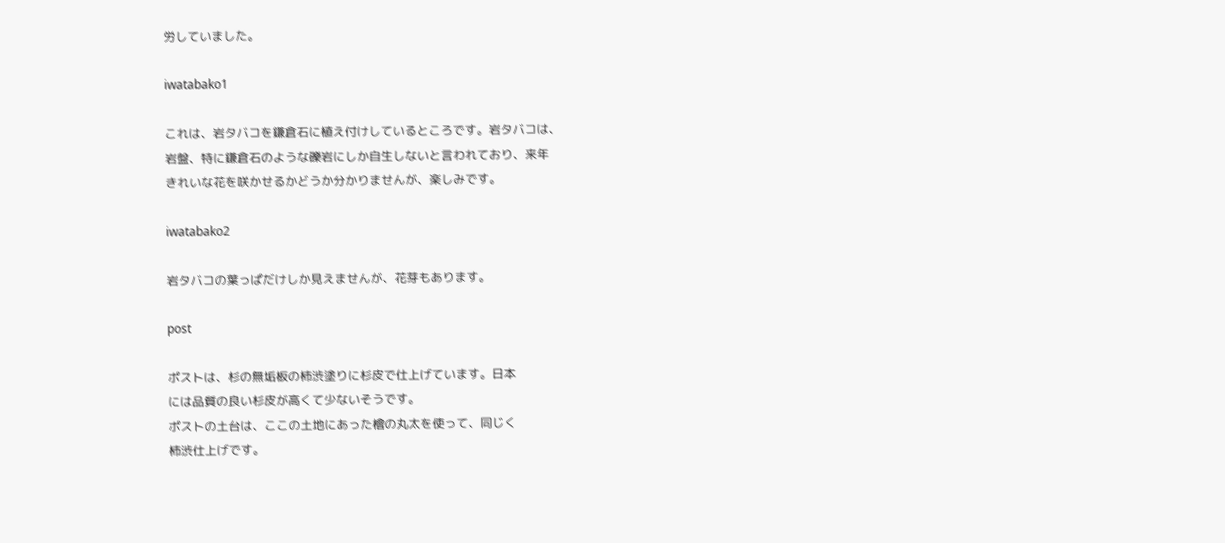労していました。

iwatabako1

これは、岩タバコを鎌倉石に植え付けしているところです。岩タバコは、
岩盤、特に鎌倉石のような礫岩にしか自生しないと言われており、来年
きれいな花を咲かせるかどうか分かりませんが、楽しみです。

iwatabako2

岩タバコの葉っぱだけしか見えませんが、花芽もあります。

post

ポストは、杉の無垢板の柿渋塗りに杉皮で仕上げています。日本
には品質の良い杉皮が高くて少ないそうです。
ポストの土台は、ここの土地にあった檜の丸太を使って、同じく
柿渋仕上げです。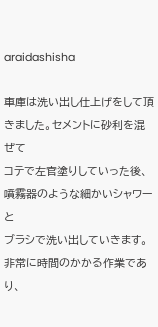araidashisha

車庫は洗い出し仕上げをして頂きました。セメントに砂利を混ぜて
コテで左官塗りしていった後、噴霧器のような細かいシャワーと
ブラシで洗い出していきます。非常に時間のかかる作業であり、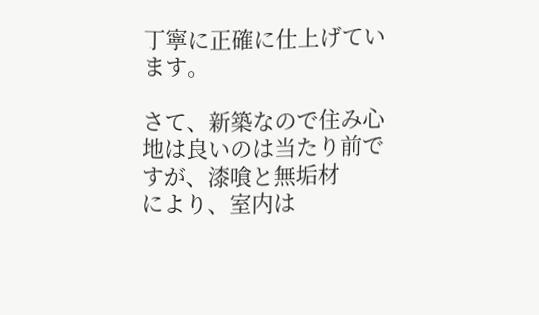丁寧に正確に仕上げています。

さて、新築なので住み心地は良いのは当たり前ですが、漆喰と無垢材
により、室内は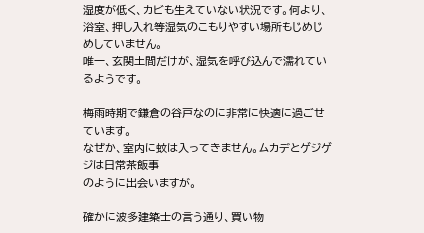湿度が低く、カビも生えていない状況です。何より、
浴室、押し入れ等湿気のこもりやすい場所もじめじめしていません。
唯一、玄関土間だけが、湿気を呼び込んで濡れているようです。

梅雨時期で鎌倉の谷戸なのに非常に快適に過ごせています。
なぜか、室内に蚊は入ってきません。ムカデとゲジゲジは日常茶飯事
のように出会いますが。

確かに波多建築士の言う通り、買い物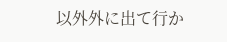以外外に出て行か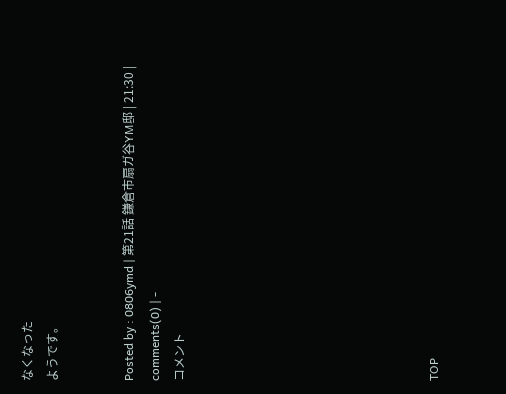なくなった
ようです。


Posted by : 0806ymd | 第21話 鎌倉市扇ガ谷YM邸 | 21:30 | comments(0) | -
コメント









TOP